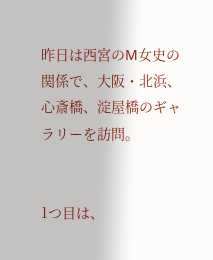昨日は西宮のM女史の関係で、大阪・北浜、心斎橋、淀屋橋のギャラリーを訪問。


1つ目は、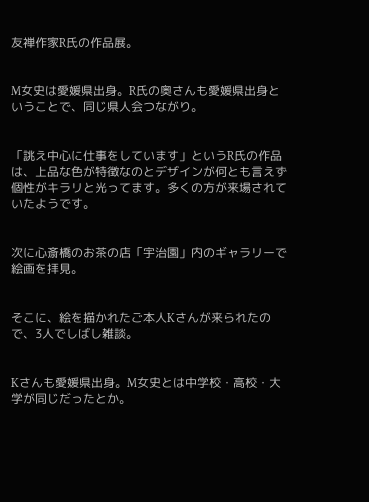友禅作家R氏の作品展。


M女史は愛媛県出身。R氏の奥さんも愛媛県出身ということで、同じ県人会つながり。


「誂え中心に仕事をしています」というR氏の作品は、上品な色が特徴なのとデザインが何とも言えず個性がキラリと光ってます。多くの方が来場されていたようです。


次に心斎橋のお茶の店「宇治園」内のギャラリーで絵画を拝見。


そこに、絵を描かれたご本人Kさんが来られたので、3人でしばし雑談。


Kさんも愛媛県出身。M女史とは中学校・高校・大学が同じだったとか。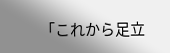「これから足立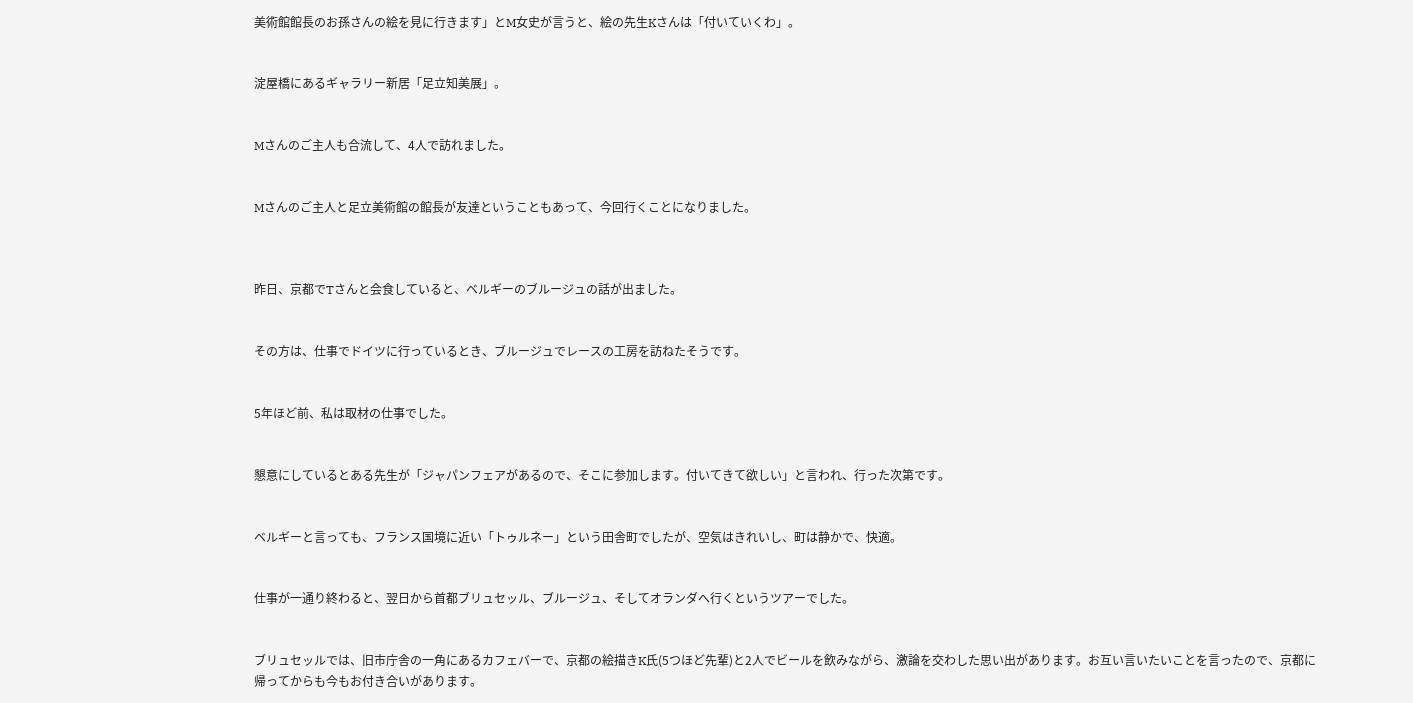美術館館長のお孫さんの絵を見に行きます」とM女史が言うと、絵の先生Kさんは「付いていくわ」。


淀屋橋にあるギャラリー新居「足立知美展」。


Mさんのご主人も合流して、4人で訪れました。


Mさんのご主人と足立美術館の館長が友達ということもあって、今回行くことになりました。



昨日、京都でTさんと会食していると、ベルギーのブルージュの話が出ました。


その方は、仕事でドイツに行っているとき、ブルージュでレースの工房を訪ねたそうです。


5年ほど前、私は取材の仕事でした。


懇意にしているとある先生が「ジャパンフェアがあるので、そこに参加します。付いてきて欲しい」と言われ、行った次第です。


ベルギーと言っても、フランス国境に近い「トゥルネー」という田舎町でしたが、空気はきれいし、町は静かで、快適。


仕事が一通り終わると、翌日から首都ブリュセッル、ブルージュ、そしてオランダへ行くというツアーでした。


ブリュセッルでは、旧市庁舎の一角にあるカフェバーで、京都の絵描きK氏(5つほど先輩)と2人でビールを飲みながら、激論を交わした思い出があります。お互い言いたいことを言ったので、京都に帰ってからも今もお付き合いがあります。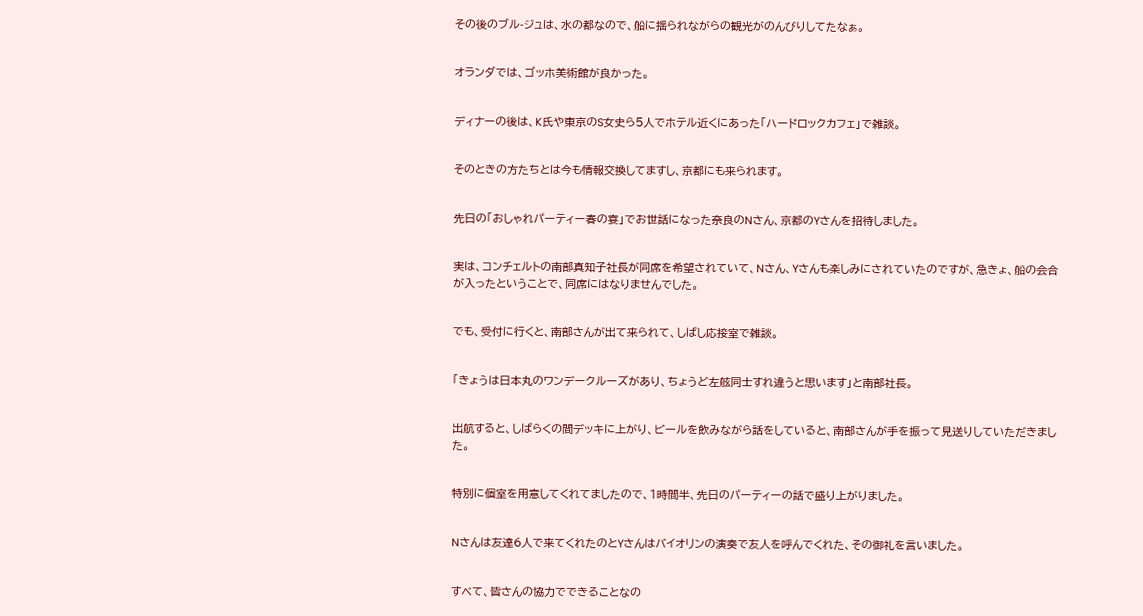その後のブル-ジュは、水の都なので、船に揺られながらの観光がのんびりしてたなぁ。


オランダでは、ゴッホ美術館が良かった。


ディナーの後は、K氏や東京のS女史ら5人でホテル近くにあった「ハードロックカフェ」で雑談。


そのときの方たちとは今も情報交換してますし、京都にも来られます。


先日の「おしゃれパーティー春の宴」でお世話になった奈良のNさん、京都のYさんを招待しました。


実は、コンチェルトの南部真知子社長が同席を希望されていて、Nさん、Yさんも楽しみにされていたのですが、急きょ、船の会合が入ったということで、同席にはなりませんでした。


でも、受付に行くと、南部さんが出て来られて、しばし応接室で雑談。


「きょうは日本丸のワンデークルーズがあり、ちょうど左舷同士すれ違うと思います」と南部社長。


出航すると、しばらくの間デッキに上がり、ビールを飲みながら話をしていると、南部さんが手を振って見送りしていただきました。


特別に個室を用意してくれてましたので、1時間半、先日のパーティーの話で盛り上がりました。


Nさんは友達6人で来てくれたのとYさんはバイオリンの演奏で友人を呼んでくれた、その御礼を言いました。


すべて、皆さんの協力でできることなの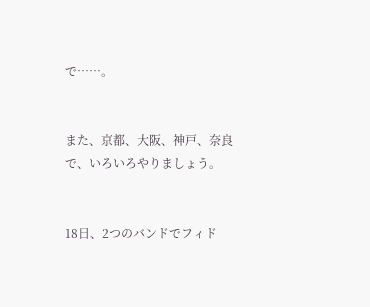で……。


また、京都、大阪、神戸、奈良で、いろいろやりましょう。


18日、2つのバンドでフィド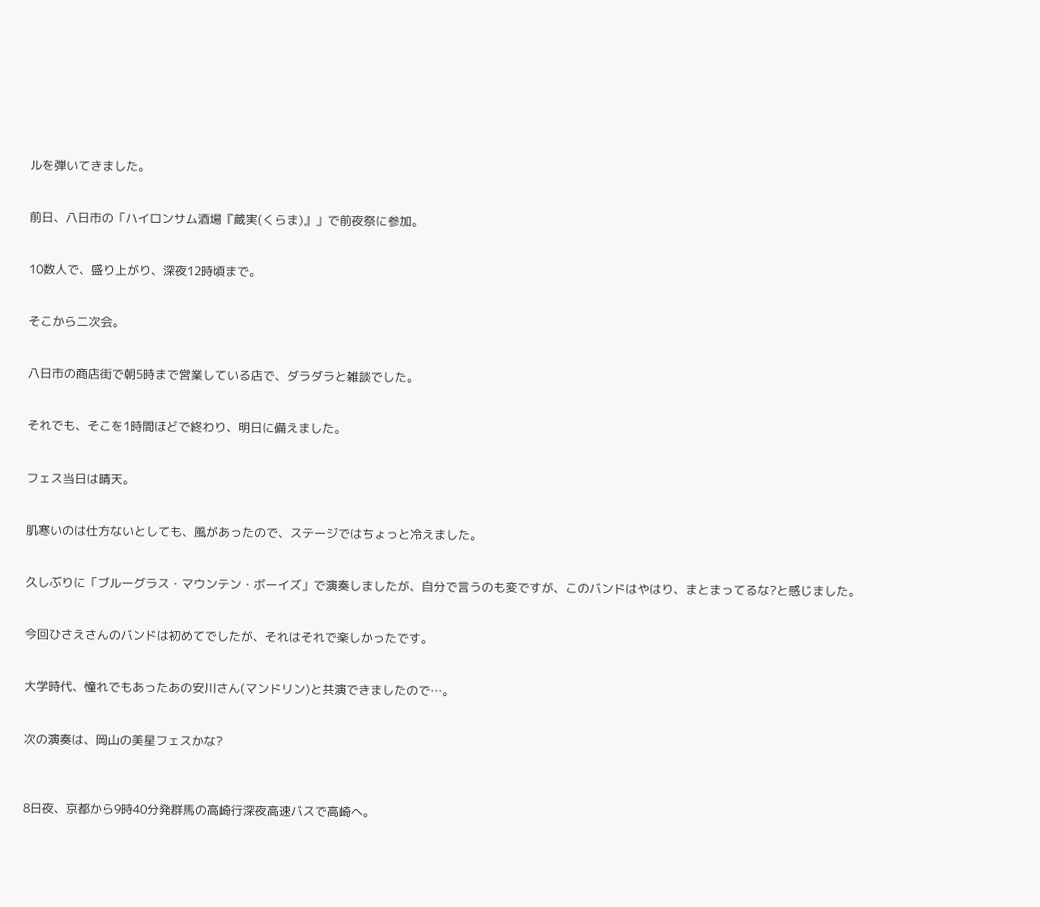ルを弾いてきました。


前日、八日市の「ハイロンサム酒場『蔵実(くらま)』」で前夜祭に参加。


10数人で、盛り上がり、深夜12時頃まで。


そこから二次会。


八日市の商店街で朝5時まで営業している店で、ダラダラと雑談でした。


それでも、そこを1時間ほどで終わり、明日に備えました。


フェス当日は晴天。


肌寒いのは仕方ないとしても、風があったので、ステージではちょっと冷えました。


久しぶりに「ブルーグラス・マウンテン・ボーイズ」で演奏しましたが、自分で言うのも変ですが、このバンドはやはり、まとまってるな?と感じました。


今回ひさえさんのバンドは初めてでしたが、それはそれで楽しかったです。


大学時代、憧れでもあったあの安川さん(マンドリン)と共演できましたので…。


次の演奏は、岡山の美星フェスかな?



8日夜、京都から9時40分発群馬の高崎行深夜高速バスで高崎へ。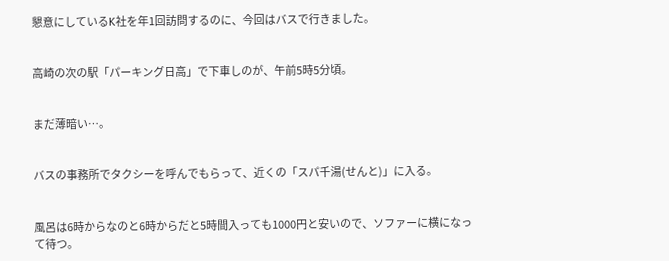懇意にしているK社を年1回訪問するのに、今回はバスで行きました。


高崎の次の駅「パーキング日高」で下車しのが、午前5時5分頃。


まだ薄暗い…。


バスの事務所でタクシーを呼んでもらって、近くの「スパ千湯(せんと)」に入る。


風呂は6時からなのと6時からだと5時間入っても1000円と安いので、ソファーに横になって待つ。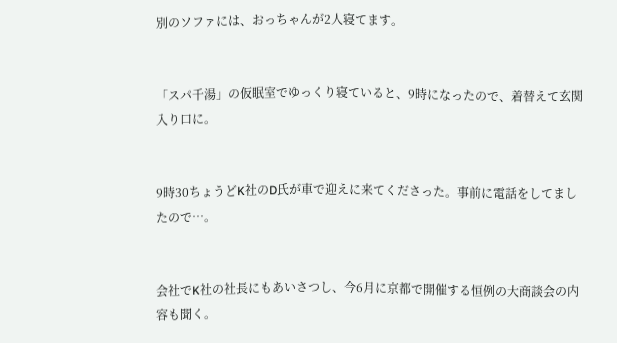別のソファには、おっちゃんが2人寝てます。


「スパ千湯」の仮眠室でゆっくり寝ていると、9時になったので、着替えて玄関入り口に。


9時30ちょうどK社のD氏が車で迎えに来てくださった。事前に電話をしてましたので…。


会社でK社の社長にもあいさつし、今6月に京都で開催する恒例の大商談会の内容も聞く。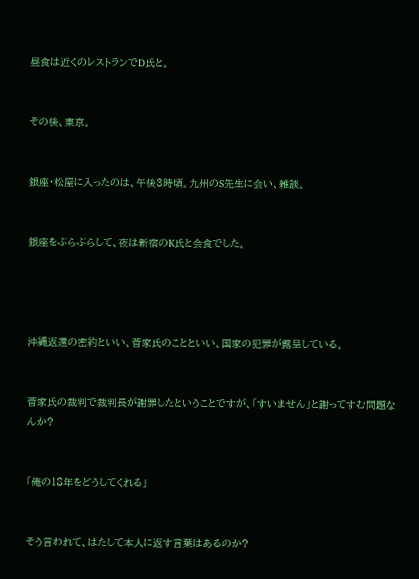昼食は近くのレストランでD氏と。


その後、東京。


銀座・松屋に入ったのは、午後3時頃。九州のS先生に会い、雑談。


銀座をぶらぶらして、夜は新宿のK氏と会食でした。




沖縄返還の密約といい、菅家氏のことといい、国家の犯罪が露呈している。


菅家氏の裁判で裁判長が謝罪したということですが、「すいません」と謝ってすむ問題なんか?


「俺の18年をどうしてくれる」


そう言われて、はたして本人に返す言葉はあるのか?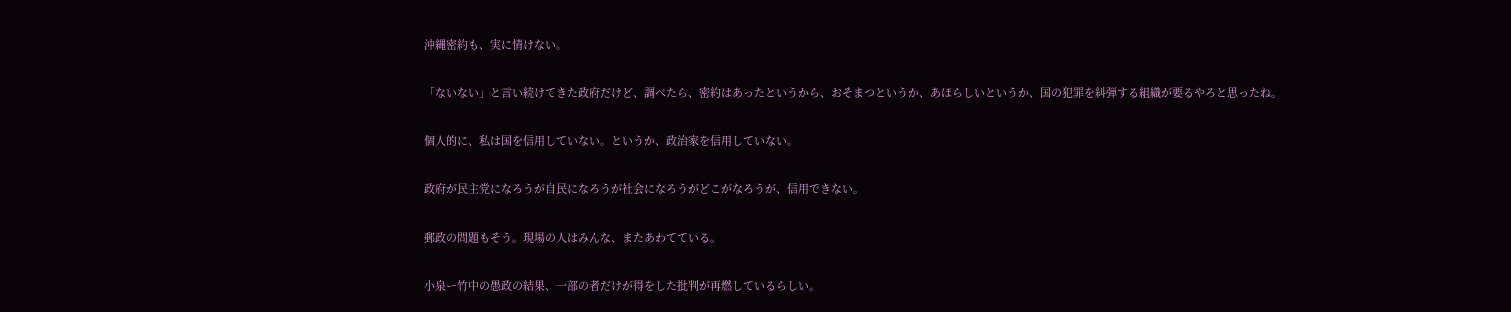沖縄密約も、実に情けない。


「ないない」と言い続けてきた政府だけど、調べたら、密約はあったというから、おそまつというか、あほらしいというか、国の犯罪を糾弾する組織が要るやろと思ったね。


個人的に、私は国を信用していない。というか、政治家を信用していない。


政府が民主党になろうが自民になろうが社会になろうがどこがなろうが、信用できない。


郵政の問題もそう。現場の人はみんな、またあわてている。


小泉ー竹中の愚政の結果、一部の者だけが得をした批判が再燃しているらしい。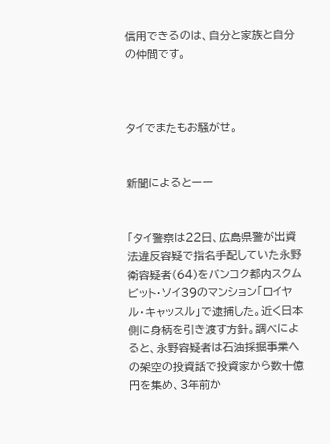信用できるのは、自分と家族と自分の仲間です。



タイでまたもお騒がせ。


新聞によるとーー


「タイ警察は22日、広島県警が出資法違反容疑で指名手配していた永野衛容疑者(64)をバンコク都内スクムビット・ソイ39のマンション「ロイヤル・キャッスル」で逮捕した。近く日本側に身柄を引き渡す方針。調べによると、永野容疑者は石油採掘事業への架空の投資話で投資家から数十億円を集め、3年前か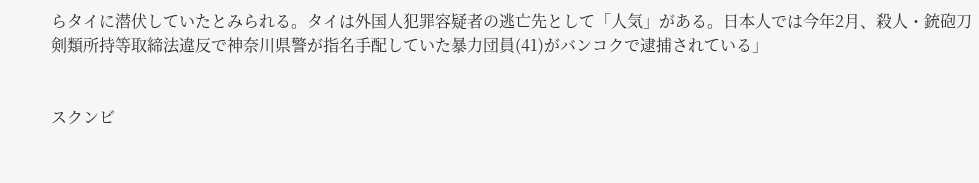らタイに潜伏していたとみられる。タイは外国人犯罪容疑者の逃亡先として「人気」がある。日本人では今年2月、殺人・銃砲刀剣類所持等取締法違反で神奈川県警が指名手配していた暴力団員(41)がバンコクで逮捕されている」


スクンビ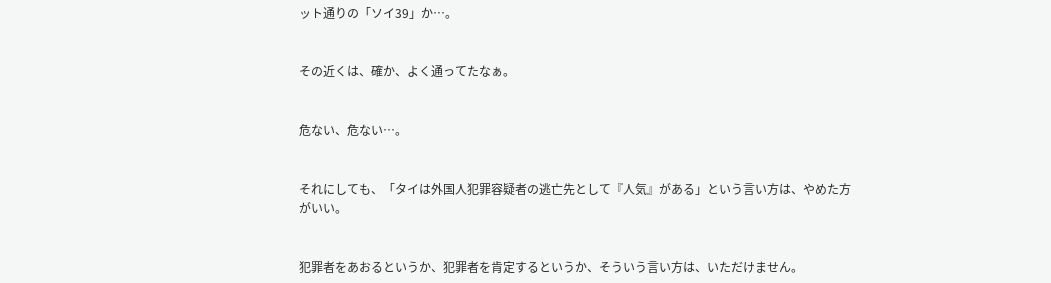ット通りの「ソイ39」か…。


その近くは、確か、よく通ってたなぁ。


危ない、危ない…。


それにしても、「タイは外国人犯罪容疑者の逃亡先として『人気』がある」という言い方は、やめた方がいい。


犯罪者をあおるというか、犯罪者を肯定するというか、そういう言い方は、いただけません。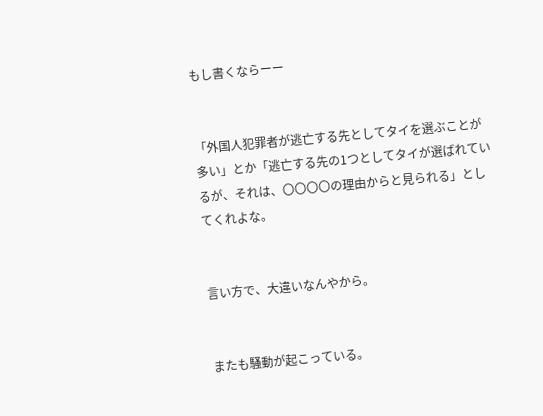もし書くならーー


「外国人犯罪者が逃亡する先としてタイを選ぶことが多い」とか「逃亡する先の1つとしてタイが選ばれているが、それは、〇〇〇〇の理由からと見られる」としてくれよな。


言い方で、大違いなんやから。


またも騒動が起こっている。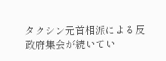タクシン元首相派による反政府集会が続いてい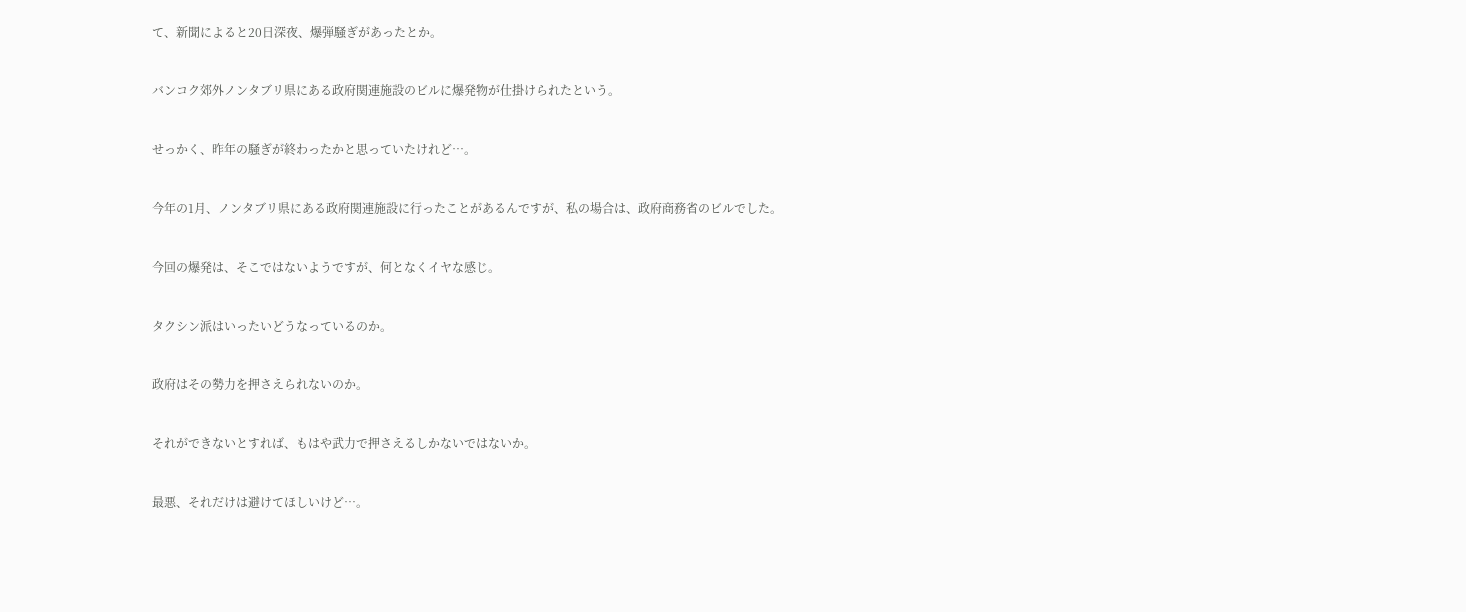て、新聞によると20日深夜、爆弾騒ぎがあったとか。


バンコク郊外ノンタブリ県にある政府関連施設のビルに爆発物が仕掛けられたという。


せっかく、昨年の騒ぎが終わったかと思っていたけれど…。


今年の1月、ノンタブリ県にある政府関連施設に行ったことがあるんですが、私の場合は、政府商務省のビルでした。


今回の爆発は、そこではないようですが、何となくイヤな感じ。


タクシン派はいったいどうなっているのか。


政府はその勢力を押さえられないのか。


それができないとすれば、もはや武力で押さえるしかないではないか。


最悪、それだけは避けてほしいけど…。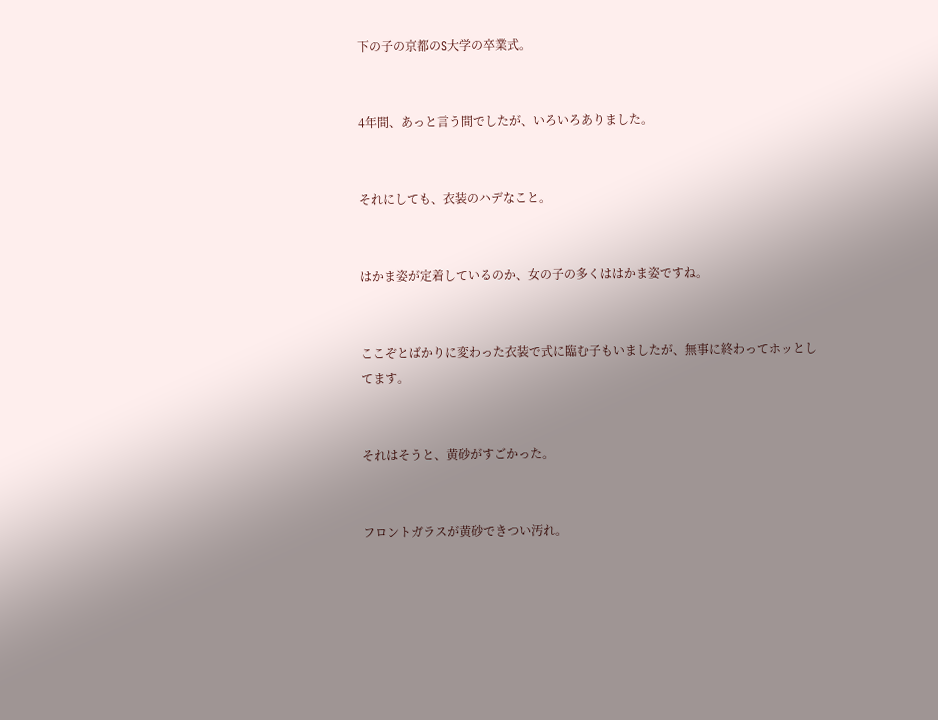下の子の京都のS大学の卒業式。


4年間、あっと言う間でしたが、いろいろありました。


それにしても、衣装のハデなこと。


はかま姿が定着しているのか、女の子の多くははかま姿ですね。


ここぞとばかりに変わった衣装で式に臨む子もいましたが、無事に終わってホッとしてます。


それはそうと、黄砂がすごかった。


フロントガラスが黄砂できつい汚れ。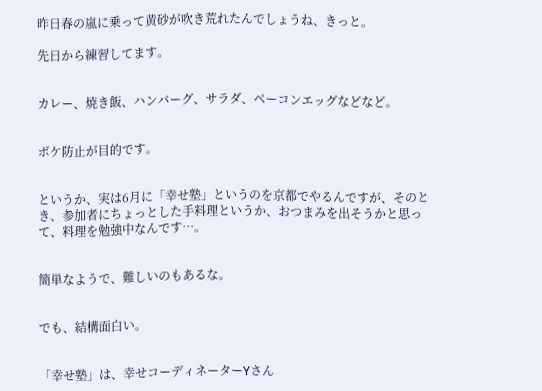昨日春の嵐に乗って黄砂が吹き荒れたんでしょうね、きっと。

先日から練習してます。


カレー、焼き飯、ハンバーグ、サラダ、ベーコンエッグなどなど。


ボケ防止が目的です。


というか、実は6月に「幸せ塾」というのを京都でやるんですが、そのとき、参加者にちょっとした手料理というか、おつまみを出そうかと思って、料理を勉強中なんです…。


簡単なようで、難しいのもあるな。


でも、結構面白い。


「幸せ塾」は、幸せコーディネーターYさん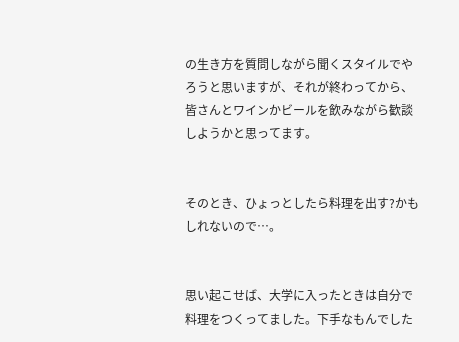の生き方を質問しながら聞くスタイルでやろうと思いますが、それが終わってから、皆さんとワインかビールを飲みながら歓談しようかと思ってます。


そのとき、ひょっとしたら料理を出す?かもしれないので…。


思い起こせば、大学に入ったときは自分で料理をつくってました。下手なもんでした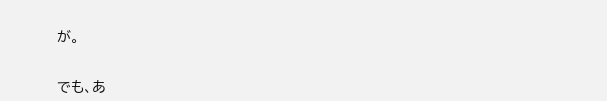が。


でも、あ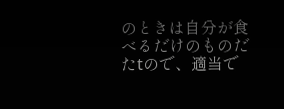のときは自分が食べるだけのものだたtので、適当で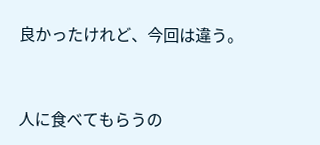良かったけれど、今回は違う。


人に食べてもらうの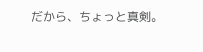だから、ちょっと真剣。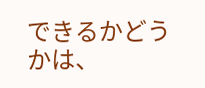できるかどうかは、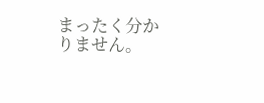まったく分かりません。